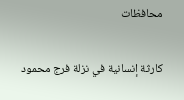محافظات

كارثة إنسانية في نزلة فرج محمود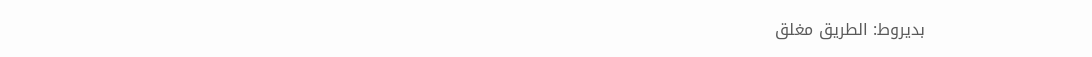بديروط: الطريق مغلق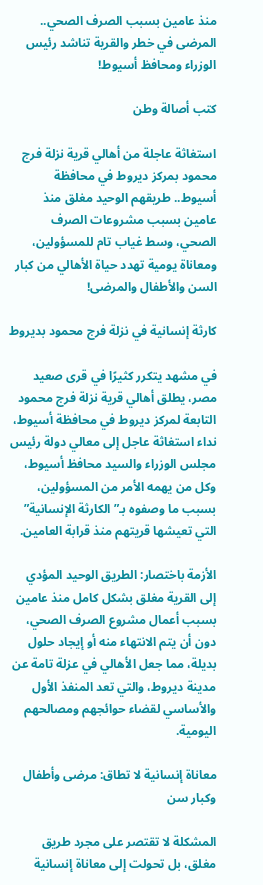منذ عامين بسبب الصرف الصحي.. المرضى في خطر والقرية تناشد رئيس الوزراء ومحافظ أسيوط!

كتب أصالة وطن

استغاثة عاجلة من أهالي قرية نزلة فرج محمود بمركز ديروط في محافظة أسيوط.. طريقهم الوحيد مغلق منذ عامين بسبب مشروعات الصرف الصحي، وسط غياب تام للمسؤولين، ومعاناة يومية تهدد حياة الأهالي من كبار السن والأطفال والمرضى!

كارثة إنسانية في نزلة فرج محمود بديروط

في مشهد يتكرر كثيرًا في قرى صعيد مصر، يطلق أهالي قرية نزلة فرج محمود التابعة لمركز ديروط في محافظة أسيوط، نداء استغاثة عاجل إلى معالي دولة رئيس مجلس الوزراء والسيد محافظ أسيوط، وكل من يهمه الأمر من المسؤولين، بسبب ما وصفوه بـ”الكارثة الإنسانية” التي تعيشها قريتهم منذ قرابة العامين.

الأزمة باختصار: الطريق الوحيد المؤدي إلى القرية مغلق بشكل كامل منذ عامين بسبب أعمال مشروع الصرف الصحي، دون أن يتم الانتهاء منه أو إيجاد حلول بديلة، مما جعل الأهالي في عزلة تامة عن مدينة ديروط، والتي تعد المنفذ الأول والأساسي لقضاء حوائجهم ومصالحهم اليومية.

معاناة إنسانية لا تطاق: مرضى وأطفال وكبار سن

المشكلة لا تقتصر على مجرد طريق مغلق، بل تحولت إلى معاناة إنسانية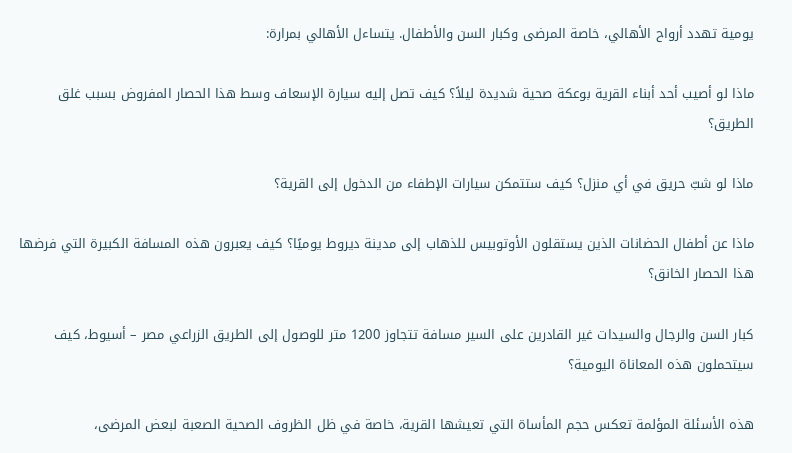يومية تهدد أرواح الأهالي، خاصة المرضى وكبار السن والأطفال. يتساءل الأهالي بمرارة:

ماذا لو أصيب أحد أبناء القرية بوعكة صحية شديدة ليلاً؟ كيف تصل إليه سيارة الإسعاف وسط هذا الحصار المفروض بسبب غلق الطريق؟

ماذا لو شبّ حريق في أي منزل؟ كيف ستتمكن سيارات الإطفاء من الدخول إلى القرية؟

ماذا عن أطفال الحضانات الذين يستقلون الأوتوبيس للذهاب إلى مدينة ديروط يوميًا؟ كيف يعبرون هذه المسافة الكبيرة التي فرضها هذا الحصار الخانق؟

كبار السن والرجال والسيدات غير القادرين على السير مسافة تتجاوز 1200 متر للوصول إلى الطريق الزراعي مصر – أسيوط، كيف سيتحملون هذه المعاناة اليومية؟

هذه الأسئلة المؤلمة تعكس حجم المأساة التي تعيشها القرية، خاصة في ظل الظروف الصحية الصعبة لبعض المرضى،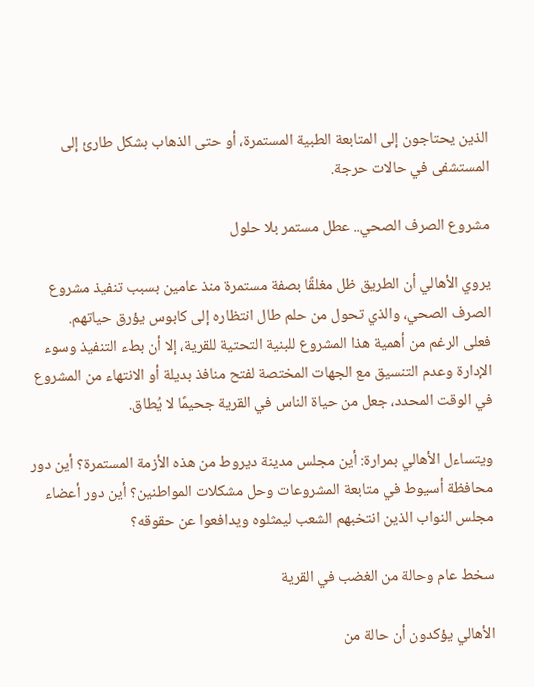الذين يحتاجون إلى المتابعة الطبية المستمرة، أو حتى الذهاب بشكل طارئ إلى المستشفى في حالات حرجة.

مشروع الصرف الصحي.. عطل مستمر بلا حلول

يروي الأهالي أن الطريق ظل مغلقًا بصفة مستمرة منذ عامين بسبب تنفيذ مشروع الصرف الصحي، والذي تحول من حلم طال انتظاره إلى كابوس يؤرق حياتهم.
فعلى الرغم من أهمية هذا المشروع للبنية التحتية للقرية، إلا أن بطء التنفيذ وسوء الإدارة وعدم التنسيق مع الجهات المختصة لفتح منافذ بديلة أو الانتهاء من المشروع في الوقت المحدد، جعل من حياة الناس في القرية جحيمًا لا يُطاق.

ويتساءل الأهالي بمرارة: أين مجلس مدينة ديروط من هذه الأزمة المستمرة؟ أين دور محافظة أسيوط في متابعة المشروعات وحل مشكلات المواطنين؟ أين دور أعضاء مجلس النواب الذين انتخبهم الشعب ليمثلوه ويدافعوا عن حقوقه؟

سخط عام وحالة من الغضب في القرية

الأهالي يؤكدون أن حالة من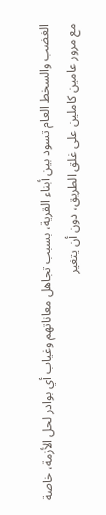الغضب والسخط العام تسود بين أبناء القرية، بسبب تجاهل معاناتهم وغياب أي بوادر لحل الأزمة، خاصة مع مرور عامين كاملين على غلق الطريق، دون أن يتغير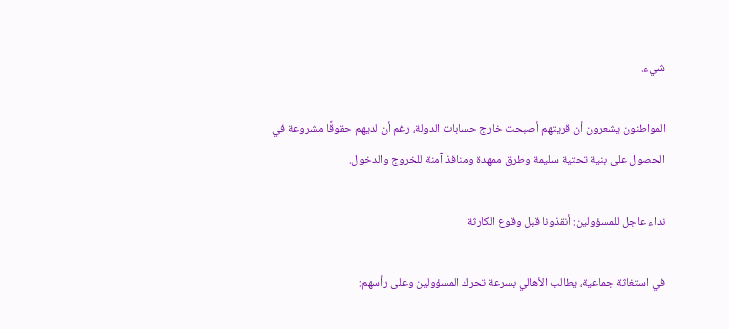شيء.

المواطنون يشعرون أن قريتهم أصبحت خارج حسابات الدولة، رغم أن لديهم حقوقًا مشروعة في الحصول على بنية تحتية سليمة وطرق ممهدة ومنافذ آمنة للخروج والدخول.

نداء عاجل للمسؤولين: أنقذونا قبل وقوع الكارثة

في استغاثة جماعية، يطالب الأهالي بسرعة تحرك المسؤولين وعلى رأسهم: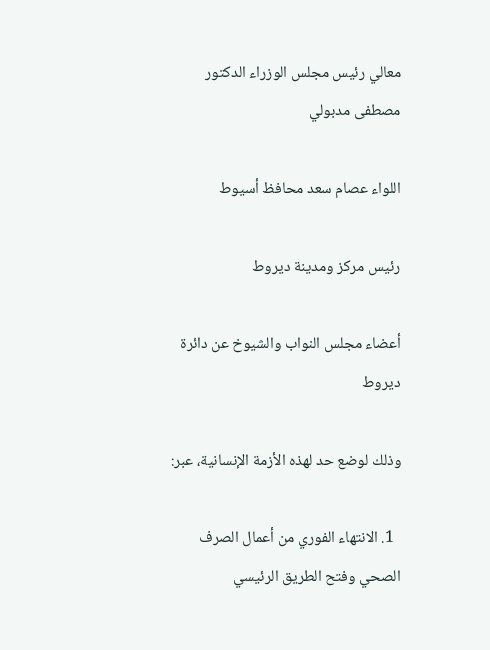معالي رئيس مجلس الوزراء الدكتور مصطفى مدبولي

اللواء عصام سعد محافظ أسيوط

رئيس مركز ومدينة ديروط

أعضاء مجلس النواب والشيوخ عن دائرة ديروط

وذلك لوضع حد لهذه الأزمة الإنسانية، عبر:

  1. الانتهاء الفوري من أعمال الصرف الصحي وفتح الطريق الرئيسي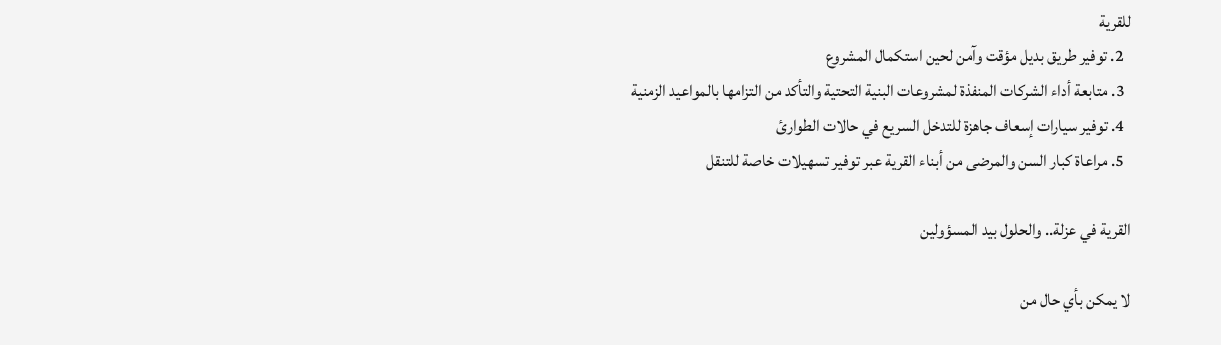للقرية
  2. توفير طريق بديل مؤقت وآمن لحين استكمال المشروع
  3. متابعة أداء الشركات المنفذة لمشروعات البنية التحتية والتأكد من التزامها بالمواعيد الزمنية
  4. توفير سيارات إسعاف جاهزة للتدخل السريع في حالات الطوارئ
  5. مراعاة كبار السن والمرضى من أبناء القرية عبر توفير تسهيلات خاصة للتنقل

القرية في عزلة.. والحلول بيد المسؤولين

لا يمكن بأي حال من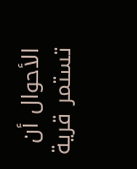الأحوال أن تستمر قرية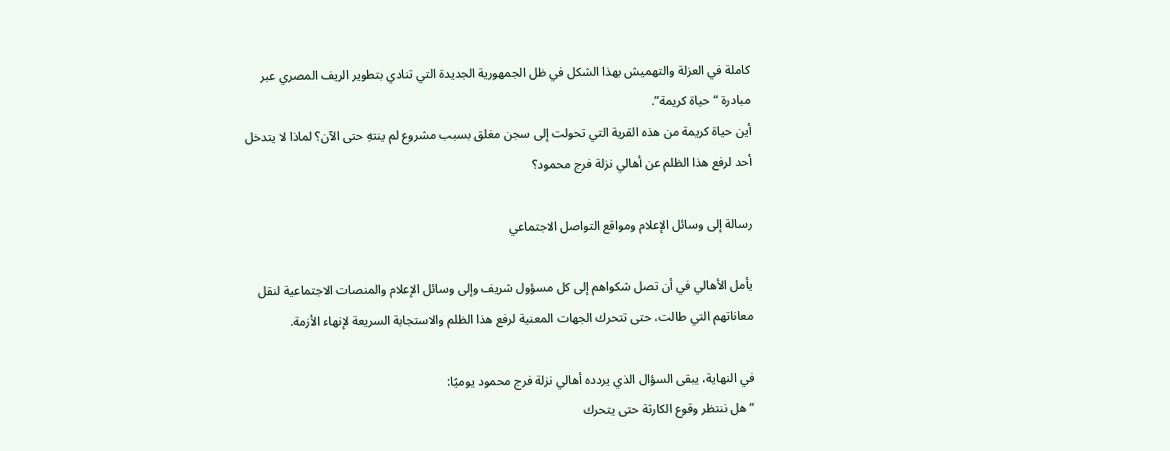كاملة في العزلة والتهميش بهذا الشكل في ظل الجمهورية الجديدة التي تنادي بتطوير الريف المصري عبر مبادرة “حياة كريمة”.
أين حياة كريمة من هذه القرية التي تحولت إلى سجن مغلق بسبب مشروع لم ينتهِ حتى الآن؟ لماذا لا يتدخل أحد لرفع هذا الظلم عن أهالي نزلة فرج محمود؟

رسالة إلى وسائل الإعلام ومواقع التواصل الاجتماعي

يأمل الأهالي في أن تصل شكواهم إلى كل مسؤول شريف وإلى وسائل الإعلام والمنصات الاجتماعية لنقل معاناتهم التي طالت، حتى تتحرك الجهات المعنية لرفع هذا الظلم والاستجابة السريعة لإنهاء الأزمة.

في النهاية، يبقى السؤال الذي يردده أهالي نزلة فرج محمود يوميًا:
“هل ننتظر وقوع الكارثة حتى يتحرك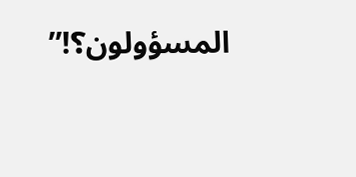المسؤولون؟!”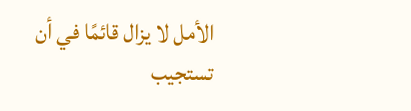الأمل لا يزال قائمًا في أن تستجيب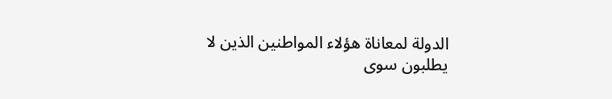الدولة لمعاناة هؤلاء المواطنين الذين لا يطلبون سوى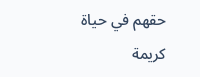حقهم في حياة كريمة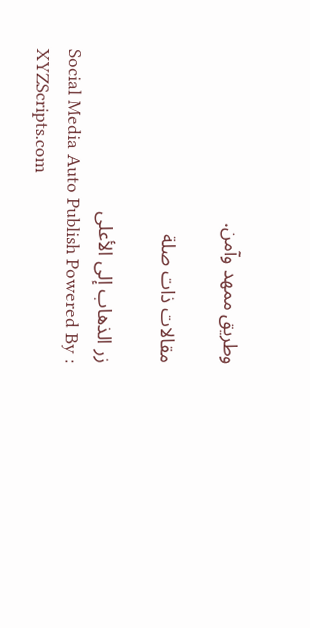وطريق ممهد وآمن.

مقالات ذات صلة

زر الذهاب إلى الأعلى
Social Media Auto Publish Powered By : XYZScripts.com